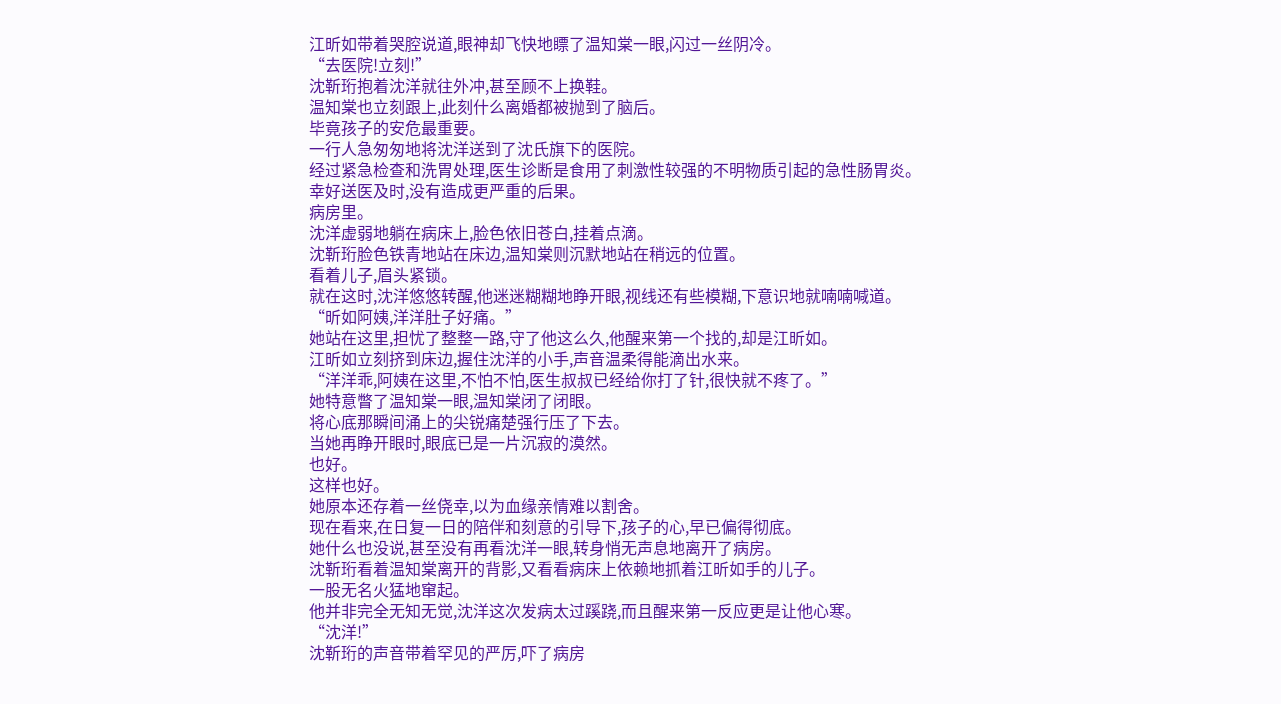江昕如带着哭腔说道,眼神却飞快地瞟了温知棠一眼,闪过一丝阴冷。
“去医院!立刻!”
沈靳珩抱着沈洋就往外冲,甚至顾不上换鞋。
温知棠也立刻跟上,此刻什么离婚都被抛到了脑后。
毕竟孩子的安危最重要。
一行人急匆匆地将沈洋送到了沈氏旗下的医院。
经过紧急检查和洗胃处理,医生诊断是食用了刺激性较强的不明物质引起的急性肠胃炎。
幸好送医及时,没有造成更严重的后果。
病房里。
沈洋虚弱地躺在病床上,脸色依旧苍白,挂着点滴。
沈靳珩脸色铁青地站在床边,温知棠则沉默地站在稍远的位置。
看着儿子,眉头紧锁。
就在这时,沈洋悠悠转醒,他迷迷糊糊地睁开眼,视线还有些模糊,下意识地就喃喃喊道。
“昕如阿姨,洋洋肚子好痛。”
她站在这里,担忧了整整一路,守了他这么久,他醒来第一个找的,却是江昕如。
江昕如立刻挤到床边,握住沈洋的小手,声音温柔得能滴出水来。
“洋洋乖,阿姨在这里,不怕不怕,医生叔叔已经给你打了针,很快就不疼了。”
她特意瞥了温知棠一眼,温知棠闭了闭眼。
将心底那瞬间涌上的尖锐痛楚强行压了下去。
当她再睁开眼时,眼底已是一片沉寂的漠然。
也好。
这样也好。
她原本还存着一丝侥幸,以为血缘亲情难以割舍。
现在看来,在日复一日的陪伴和刻意的引导下,孩子的心,早已偏得彻底。
她什么也没说,甚至没有再看沈洋一眼,转身悄无声息地离开了病房。
沈靳珩看着温知棠离开的背影,又看看病床上依赖地抓着江昕如手的儿子。
一股无名火猛地窜起。
他并非完全无知无觉,沈洋这次发病太过蹊跷,而且醒来第一反应更是让他心寒。
“沈洋!”
沈靳珩的声音带着罕见的严厉,吓了病房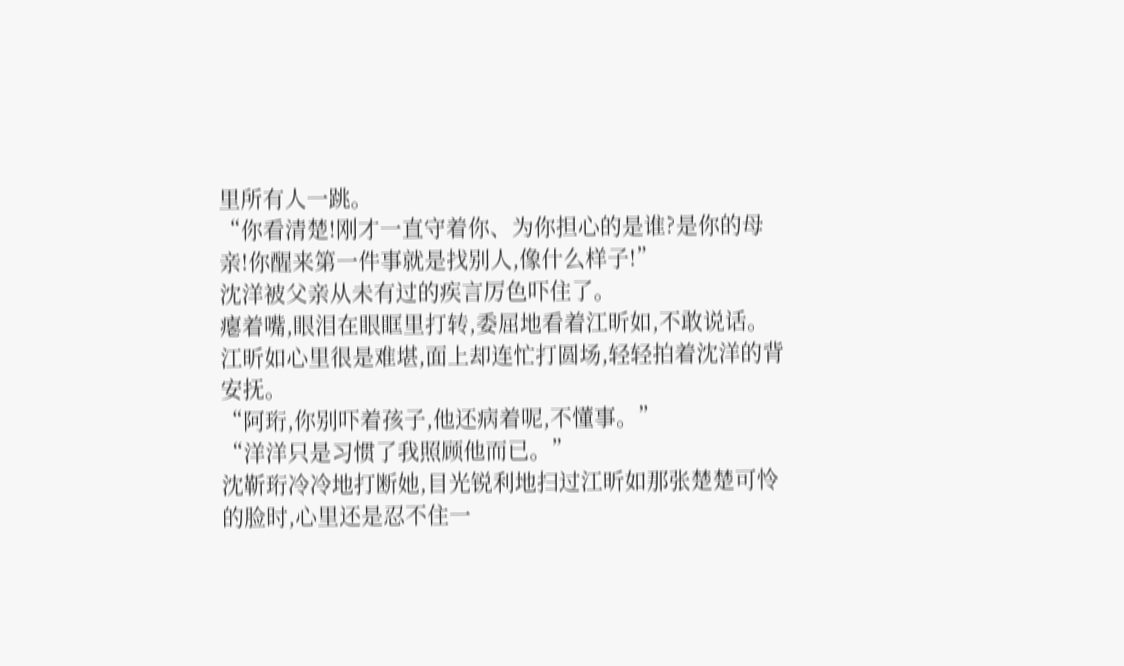里所有人一跳。
“你看清楚!刚才一直守着你、为你担心的是谁?是你的母亲!你醒来第一件事就是找别人,像什么样子!”
沈洋被父亲从未有过的疾言厉色吓住了。
瘪着嘴,眼泪在眼眶里打转,委屈地看着江昕如,不敢说话。
江昕如心里很是难堪,面上却连忙打圆场,轻轻拍着沈洋的背安抚。
“阿珩,你别吓着孩子,他还病着呢,不懂事。”
“洋洋只是习惯了我照顾他而已。”
沈靳珩冷冷地打断她,目光锐利地扫过江昕如那张楚楚可怜的脸时,心里还是忍不住一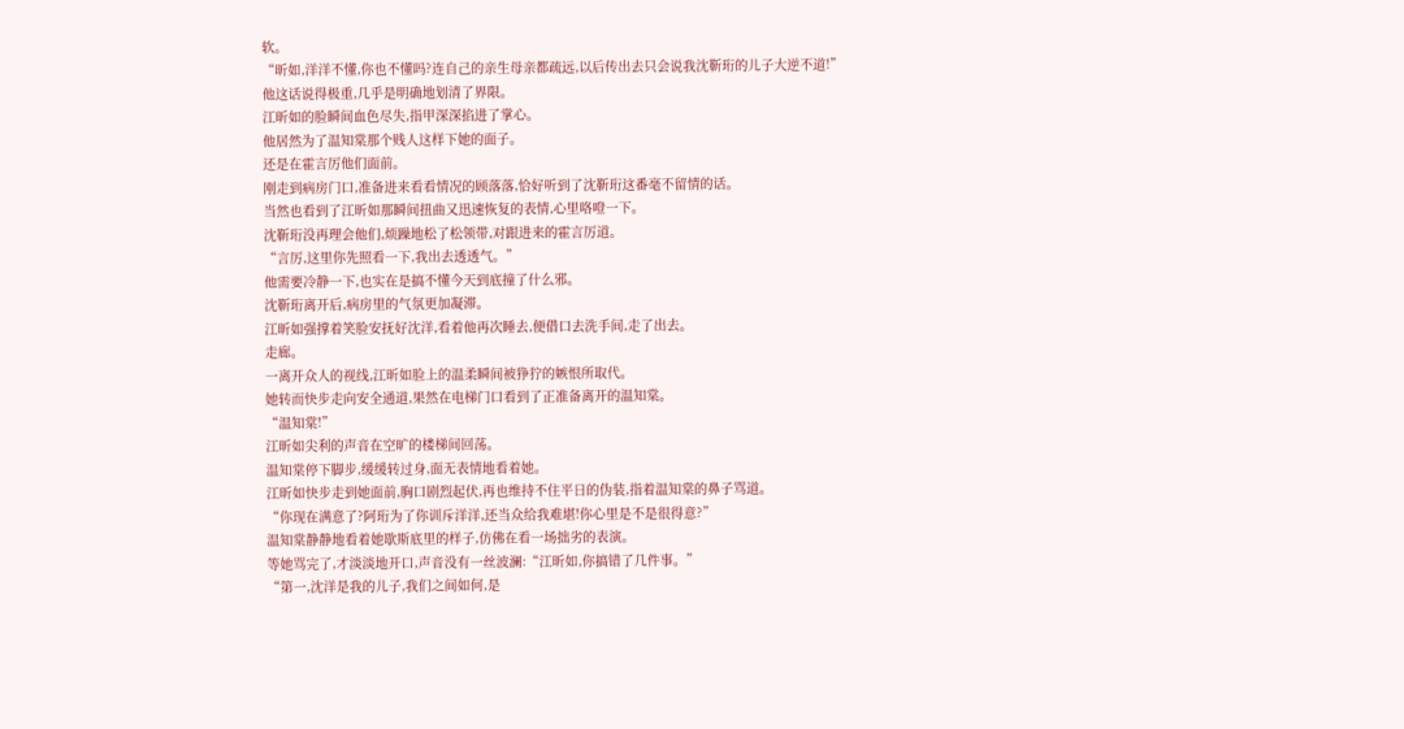软。
“昕如,洋洋不懂,你也不懂吗?连自己的亲生母亲都疏远,以后传出去只会说我沈靳珩的儿子大逆不道!”
他这话说得极重,几乎是明确地划清了界限。
江昕如的脸瞬间血色尽失,指甲深深掐进了掌心。
他居然为了温知棠那个贱人这样下她的面子。
还是在霍言厉他们面前。
刚走到病房门口,准备进来看看情况的顾落落,恰好听到了沈靳珩这番毫不留情的话。
当然也看到了江昕如那瞬间扭曲又迅速恢复的表情,心里咯噔一下。
沈靳珩没再理会他们,烦躁地松了松领带,对跟进来的霍言厉道。
“言厉,这里你先照看一下,我出去透透气。”
他需要冷静一下,也实在是搞不懂今天到底撞了什么邪。
沈靳珩离开后,病房里的气氛更加凝滞。
江昕如强撑着笑脸安抚好沈洋,看着他再次睡去,便借口去洗手间,走了出去。
走廊。
一离开众人的视线,江昕如脸上的温柔瞬间被狰狞的嫉恨所取代。
她转而快步走向安全通道,果然在电梯门口看到了正准备离开的温知棠。
“温知棠!”
江昕如尖利的声音在空旷的楼梯间回荡。
温知棠停下脚步,缓缓转过身,面无表情地看着她。
江昕如快步走到她面前,胸口剧烈起伏,再也维持不住平日的伪装,指着温知棠的鼻子骂道。
“你现在满意了?阿珩为了你训斥洋洋,还当众给我难堪!你心里是不是很得意?”
温知棠静静地看着她歇斯底里的样子,仿佛在看一场拙劣的表演。
等她骂完了,才淡淡地开口,声音没有一丝波澜:“江昕如,你搞错了几件事。”
“第一,沈洋是我的儿子,我们之间如何,是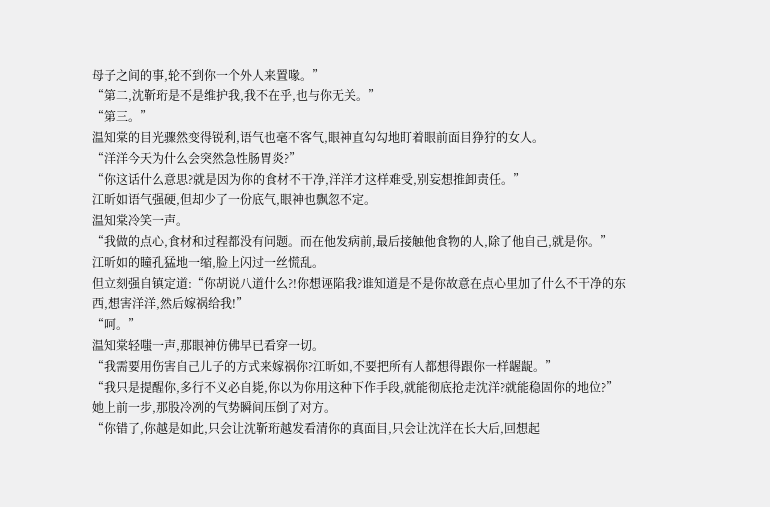母子之间的事,轮不到你一个外人来置喙。”
“第二,沈靳珩是不是维护我,我不在乎,也与你无关。”
“第三。”
温知棠的目光骤然变得锐利,语气也毫不客气,眼神直勾勾地盯着眼前面目狰狞的女人。
“洋洋今天为什么会突然急性肠胃炎?”
“你这话什么意思?就是因为你的食材不干净,洋洋才这样难受,别妄想推卸责任。”
江昕如语气强硬,但却少了一份底气,眼神也飘忽不定。
温知棠冷笑一声。
“我做的点心,食材和过程都没有问题。而在他发病前,最后接触他食物的人,除了他自己,就是你。”
江昕如的瞳孔猛地一缩,脸上闪过一丝慌乱。
但立刻强自镇定道:“你胡说八道什么?!你想诬陷我?谁知道是不是你故意在点心里加了什么不干净的东西,想害洋洋,然后嫁祸给我!”
“呵。”
温知棠轻嗤一声,那眼神仿佛早已看穿一切。
“我需要用伤害自己儿子的方式来嫁祸你?江昕如,不要把所有人都想得跟你一样龌龊。”
“我只是提醒你,多行不义必自毙,你以为你用这种下作手段,就能彻底抢走沈洋?就能稳固你的地位?”
她上前一步,那股冷冽的气势瞬间压倒了对方。
“你错了,你越是如此,只会让沈靳珩越发看清你的真面目,只会让沈洋在长大后,回想起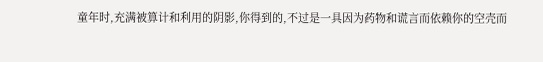童年时,充满被算计和利用的阴影,你得到的,不过是一具因为药物和谎言而依赖你的空壳而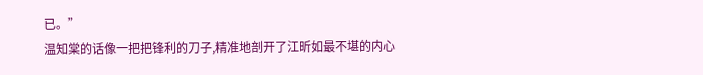已。”
温知棠的话像一把把锋利的刀子,精准地剖开了江昕如最不堪的内心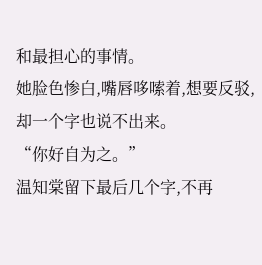和最担心的事情。
她脸色惨白,嘴唇哆嗦着,想要反驳,却一个字也说不出来。
“你好自为之。”
温知棠留下最后几个字,不再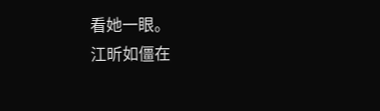看她一眼。
江昕如僵在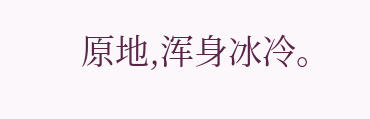原地,浑身冰冷。